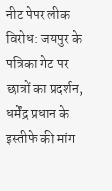नीट पेपर लीक विरोध: जयपुर के पत्रिका गेट पर छात्रों का प्रदर्शन, धर्मेंद्र प्रधान के इस्तीफे की मांग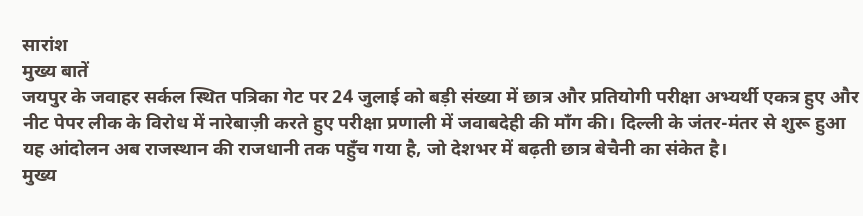सारांश
मुख्य बातें
जयपुर के जवाहर सर्कल स्थित पत्रिका गेट पर 24 जुलाई को बड़ी संख्या में छात्र और प्रतियोगी परीक्षा अभ्यर्थी एकत्र हुए और नीट पेपर लीक के विरोध में नारेबाज़ी करते हुए परीक्षा प्रणाली में जवाबदेही की माँग की। दिल्ली के जंतर-मंतर से शुरू हुआ यह आंदोलन अब राजस्थान की राजधानी तक पहुँच गया है, जो देशभर में बढ़ती छात्र बेचैनी का संकेत है।
मुख्य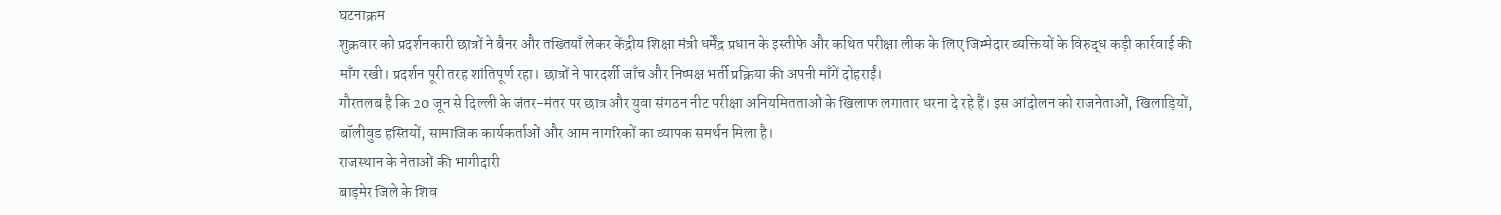घटनाक्रम
शुक्रवार को प्रदर्शनकारी छात्रों ने बैनर और तख्तियाँ लेकर केंद्रीय शिक्षा मंत्री धर्मेंद्र प्रधान के इस्तीफे और कथित परीक्षा लीक के लिए जिम्मेदार व्यक्तियों के विरुद्ध कड़ी कार्रवाई की माँग रखी। प्रदर्शन पूरी तरह शांतिपूर्ण रहा। छात्रों ने पारदर्शी जाँच और निष्पक्ष भर्ती प्रक्रिया की अपनी माँगें दोहराईं।
गौरतलब है कि 20 जून से दिल्ली के जंतर-मंतर पर छात्र और युवा संगठन नीट परीक्षा अनियमितताओं के खिलाफ लगातार धरना दे रहे हैं। इस आंदोलन को राजनेताओं, खिलाड़ियों, बॉलीवुड हस्तियों, सामाजिक कार्यकर्ताओं और आम नागरिकों का व्यापक समर्थन मिला है।
राजस्थान के नेताओं की भागीदारी
बाड़मेर जिले के शिव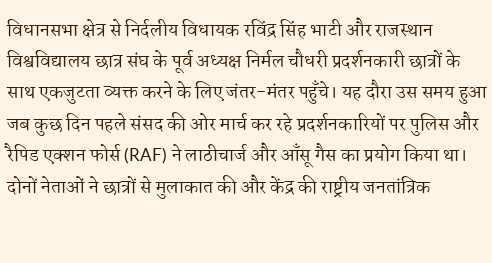विधानसभा क्षेत्र से निर्दलीय विधायक रविंद्र सिंह भाटी और राजस्थान विश्वविद्यालय छात्र संघ के पूर्व अध्यक्ष निर्मल चौधरी प्रदर्शनकारी छात्रों के साथ एकजुटता व्यक्त करने के लिए जंतर-मंतर पहुँचे। यह दौरा उस समय हुआ जब कुछ दिन पहले संसद की ओर मार्च कर रहे प्रदर्शनकारियों पर पुलिस और रैपिड एक्शन फोर्स (RAF) ने लाठीचार्ज और आँसू गैस का प्रयोग किया था।
दोनों नेताओं ने छात्रों से मुलाकात की और केंद्र की राष्ट्रीय जनतांत्रिक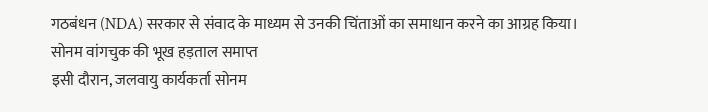गठबंधन (NDA) सरकार से संवाद के माध्यम से उनकी चिंताओं का समाधान करने का आग्रह किया।
सोनम वांगचुक की भूख हड़ताल समाप्त
इसी दौरान, जलवायु कार्यकर्ता सोनम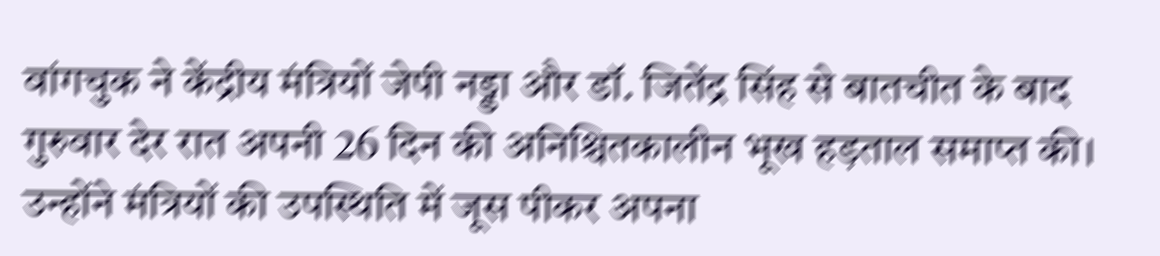वांगचुक ने केंद्रीय मंत्रियों जेपी नड्डा और डॉ. जितेंद्र सिंह से बातचीत के बाद गुरुवार देर रात अपनी 26 दिन की अनिश्चितकालीन भूख हड़ताल समाप्त की। उन्होंने मंत्रियों की उपस्थिति में जूस पीकर अपना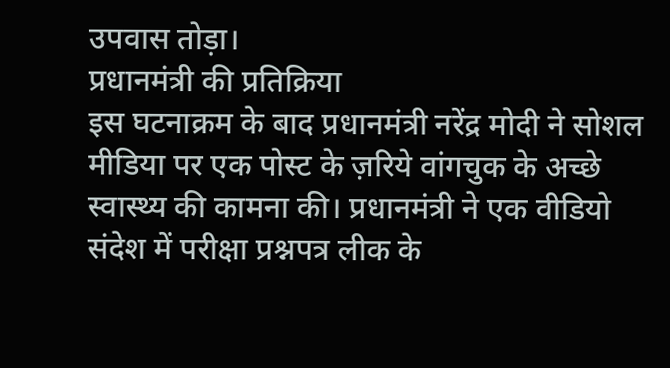उपवास तोड़ा।
प्रधानमंत्री की प्रतिक्रिया
इस घटनाक्रम के बाद प्रधानमंत्री नरेंद्र मोदी ने सोशल मीडिया पर एक पोस्ट के ज़रिये वांगचुक के अच्छे स्वास्थ्य की कामना की। प्रधानमंत्री ने एक वीडियो संदेश में परीक्षा प्रश्नपत्र लीक के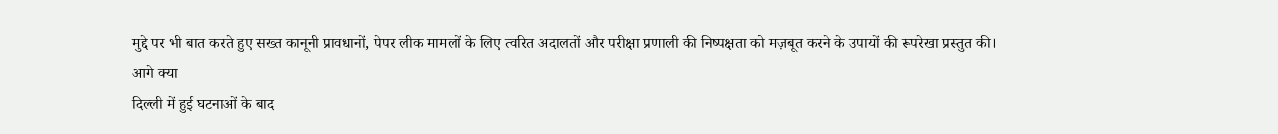मुद्दे पर भी बात करते हुए सख्त कानूनी प्रावधानों, पेपर लीक मामलों के लिए त्वरित अदालतों और परीक्षा प्रणाली की निष्पक्षता को मज़बूत करने के उपायों की रूपरेखा प्रस्तुत की।
आगे क्या
दिल्ली में हुई घटनाओं के बाद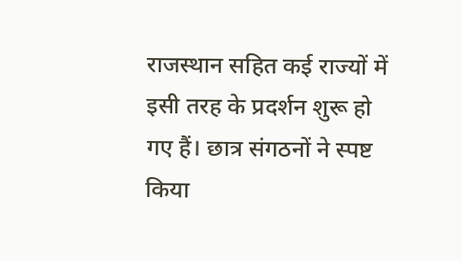राजस्थान सहित कई राज्यों में इसी तरह के प्रदर्शन शुरू हो गए हैं। छात्र संगठनों ने स्पष्ट किया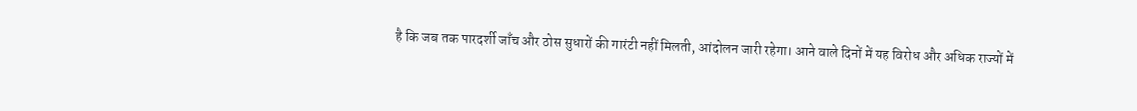है कि जब तक पारदर्शी जाँच और ठोस सुधारों की गारंटी नहीं मिलती, आंदोलन जारी रहेगा। आने वाले दिनों में यह विरोध और अधिक राज्यों में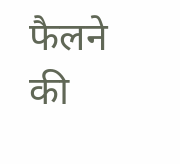फैलने की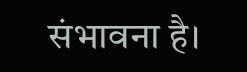संभावना है।